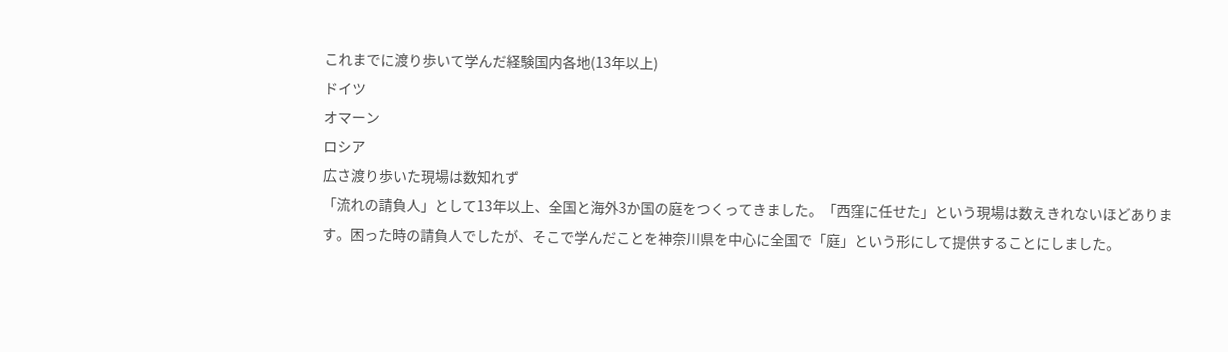これまでに渡り歩いて学んだ経験国内各地(13年以上)
ドイツ
オマーン
ロシア
広さ渡り歩いた現場は数知れず
「流れの請負人」として13年以上、全国と海外3か国の庭をつくってきました。「西窪に任せた」という現場は数えきれないほどあります。困った時の請負人でしたが、そこで学んだことを神奈川県を中心に全国で「庭」という形にして提供することにしました。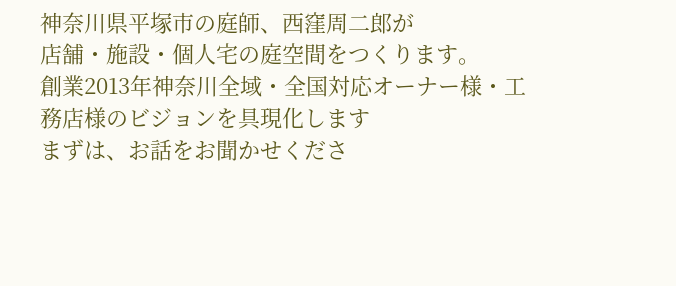神奈川県平塚市の庭師、西窪周二郎が
店舗・施設・個人宅の庭空間をつくります。
創業2013年神奈川全域・全国対応オーナー様・工務店様のビジョンを具現化します
まずは、お話をお聞かせくださ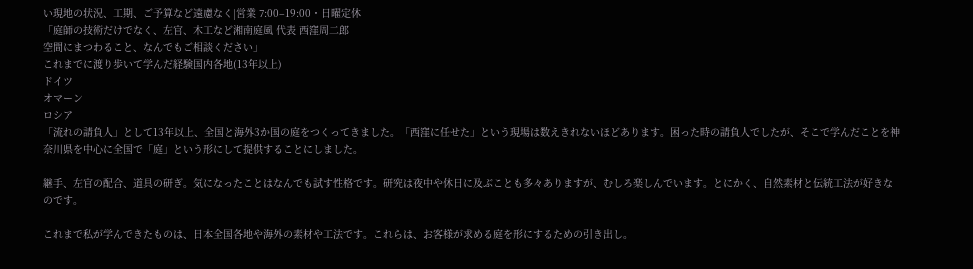い現地の状況、工期、ご予算など遠慮なく|営業 7:00–19:00・日曜定休
「庭師の技術だけでなく、左官、木工など湘南庭風 代表 西窪周二郎
空間にまつわること、なんでもご相談ください」
これまでに渡り歩いて学んだ経験国内各地(13年以上)
ドイツ
オマーン
ロシア
「流れの請負人」として13年以上、全国と海外3か国の庭をつくってきました。「西窪に任せた」という現場は数えきれないほどあります。困った時の請負人でしたが、そこで学んだことを神奈川県を中心に全国で「庭」という形にして提供することにしました。

継手、左官の配合、道具の研ぎ。気になったことはなんでも試す性格です。研究は夜中や休日に及ぶことも多々ありますが、むしろ楽しんでいます。とにかく、自然素材と伝統工法が好きなのです。

これまで私が学んできたものは、日本全国各地や海外の素材や工法です。これらは、お客様が求める庭を形にするための引き出し。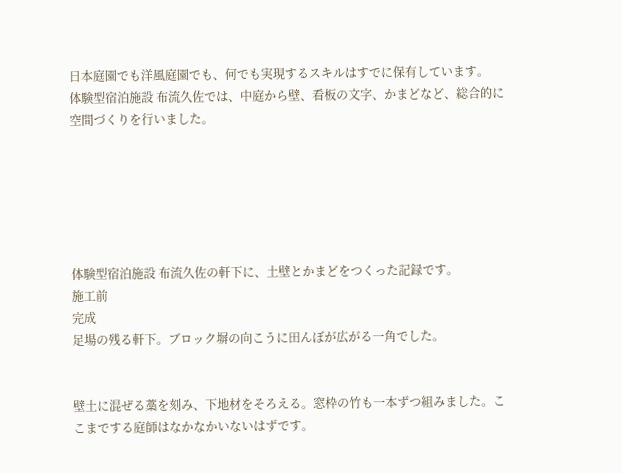日本庭園でも洋風庭園でも、何でも実現するスキルはすでに保有しています。
体験型宿泊施設 布流久佐では、中庭から壁、看板の文字、かまどなど、総合的に空間づくりを行いました。






体験型宿泊施設 布流久佐の軒下に、土壁とかまどをつくった記録です。
施工前
完成
足場の残る軒下。ブロック塀の向こうに田んぼが広がる一角でした。


壁土に混ぜる藁を刻み、下地材をそろえる。窓枠の竹も一本ずつ組みました。ここまでする庭師はなかなかいないはずです。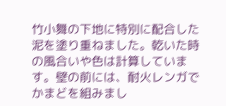竹小舞の下地に特別に配合した泥を塗り重ねました。乾いた時の風合いや色は計算しています。壁の前には、耐火レンガでかまどを組みまし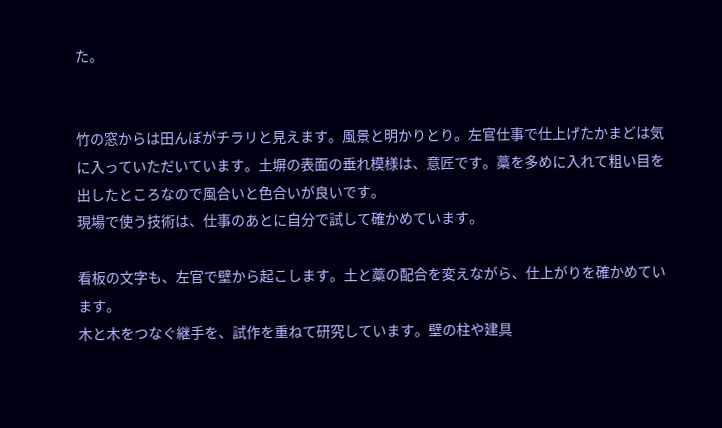た。


竹の窓からは田んぼがチラリと見えます。風景と明かりとり。左官仕事で仕上げたかまどは気に入っていただいています。土塀の表面の垂れ模様は、意匠です。藁を多めに入れて粗い目を出したところなので風合いと色合いが良いです。
現場で使う技術は、仕事のあとに自分で試して確かめています。

看板の文字も、左官で壁から起こします。土と藁の配合を変えながら、仕上がりを確かめています。
木と木をつなぐ継手を、試作を重ねて研究しています。壁の柱や建具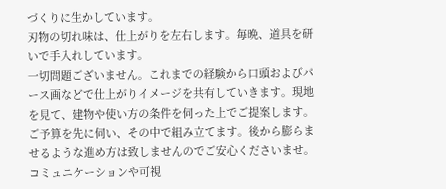づくりに生かしています。
刃物の切れ味は、仕上がりを左右します。毎晩、道具を研いで手入れしています。
一切問題ございません。これまでの経験から口頭およびパース画などで仕上がりイメージを共有していきます。現地を見て、建物や使い方の条件を伺った上でご提案します。
ご予算を先に伺い、その中で組み立てます。後から膨らませるような進め方は致しませんのでご安心くださいませ。
コミュニケーションや可視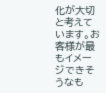化が大切と考えています。お客様が最もイメージできそうなも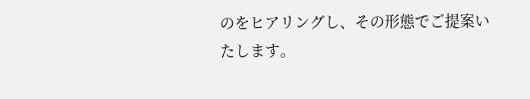のをヒアリングし、その形態でご提案いたします。